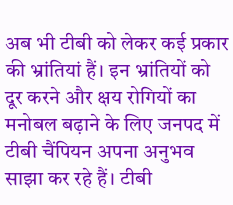अब भी टीबी को लेकर कई प्रकार की भ्रांतियां हैं। इन भ्रांतियों को दूर करने और क्षय रोगियों का मनोबल बढ़ाने के लिए जनपद में टीबी चैंपियन अपना अनुभव साझा कर रहे हैं। टीबी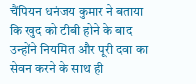चैंपियन धनंजय कुमार ने बताया कि खुद को टीबी होने के बाद उन्होंने नियमित और पूरी दवा का सेवन करने के साथ ही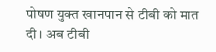पोषण युक्त खानपान से टीबी को मात दी। अब टीबी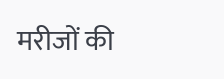मरीजों की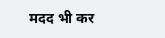मदद भी कर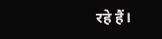रहे हैं।